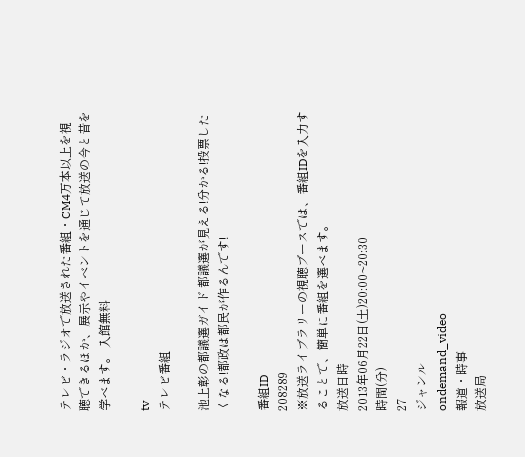テレビ・ラジオで放送された番組・CM4万本以上を視聴できるほか、展示やイベントを通じて放送の今と昔を学べます。 入館無料

tv
テレビ番組

池上彰の都議選ガイド 都議選が見える!分かる!投票したくなる!都政は都民が作るんです!

番組ID
208289
※放送ライブラリーの視聴ブースでは、番組IDを入力することで、簡単に番組を選べます。
放送日時
2013年06月22日(土)20:00~20:30
時間(分)
27
ジャンル
ondemand_video
報道・時事
放送局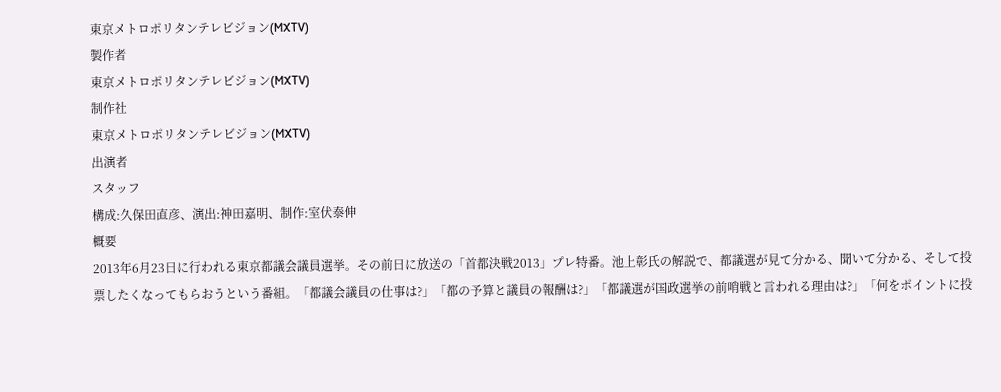東京メトロポリタンテレビジョン(MXTV)
製作者
東京メトロポリタンテレビジョン(MXTV)
制作社
東京メトロポリタンテレビジョン(MXTV)
出演者
スタッフ
構成:久保田直彦、演出:神田嘉明、制作:室伏泰伸
概要
2013年6月23日に行われる東京都議会議員選挙。その前日に放送の「首都決戦2013」プレ特番。池上彰氏の解説で、都議選が見て分かる、聞いて分かる、そして投票したくなってもらおうという番組。「都議会議員の仕事は?」「都の予算と議員の報酬は?」「都議選が国政選挙の前哨戦と言われる理由は?」「何をポイントに投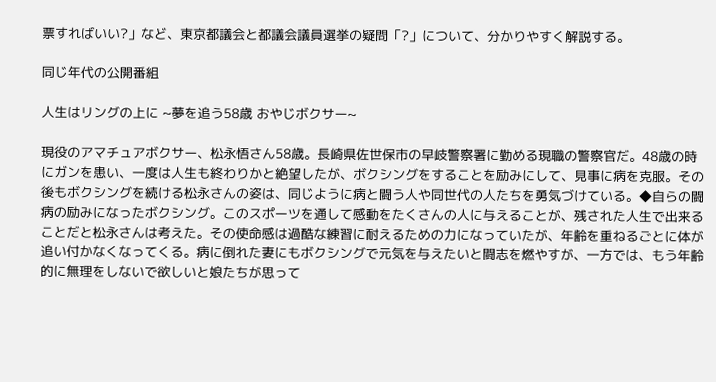票すればいい?」など、東京都議会と都議会議員選挙の疑問「?」について、分かりやすく解説する。

同じ年代の公開番組

人生はリングの上に ~夢を追う58歳 おやじボクサー~

現役のアマチュアボクサー、松永悟さん58歳。長崎県佐世保市の早岐警察署に勤める現職の警察官だ。48歳の時にガンを患い、一度は人生も終わりかと絶望したが、ボクシングをすることを励みにして、見事に病を克服。その後もボクシングを続ける松永さんの姿は、同じように病と闘う人や同世代の人たちを勇気づけている。◆自らの闘病の励みになったボクシング。このスポーツを通して感動をたくさんの人に与えることが、残された人生で出来ることだと松永さんは考えた。その使命感は過酷な練習に耐えるための力になっていたが、年齢を重ねるごとに体が追い付かなくなってくる。病に倒れた妻にもボクシングで元気を与えたいと闘志を燃やすが、一方では、もう年齢的に無理をしないで欲しいと娘たちが思って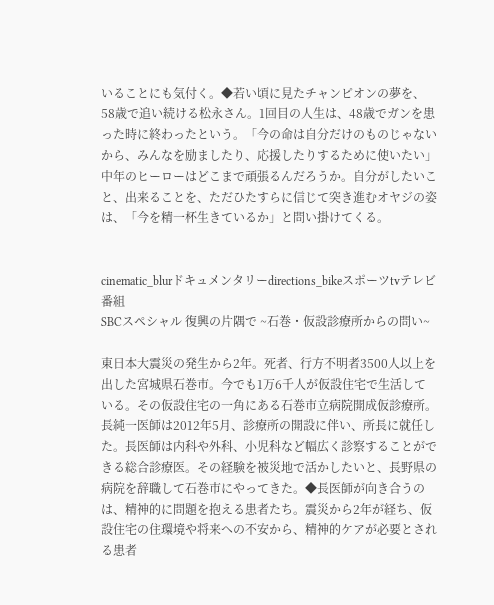いることにも気付く。◆若い頃に見たチャンピオンの夢を、58歳で追い続ける松永さん。1回目の人生は、48歳でガンを患った時に終わったという。「今の命は自分だけのものじゃないから、みんなを励ましたり、応援したりするために使いたい」中年のヒーローはどこまで頑張るんだろうか。自分がしたいこと、出来ることを、ただひたすらに信じて突き進むオヤジの姿は、「今を精一杯生きているか」と問い掛けてくる。


cinematic_blurドキュメンタリーdirections_bikeスポーツtvテレビ番組
SBCスペシャル 復興の片隅で ~石巻・仮設診療所からの問い~

東日本大震災の発生から2年。死者、行方不明者3500人以上を出した宮城県石巻市。今でも1万6千人が仮設住宅で生活している。その仮設住宅の一角にある石巻市立病院開成仮診療所。長純一医師は2012年5月、診療所の開設に伴い、所長に就任した。長医師は内科や外科、小児科など幅広く診察することができる総合診療医。その経験を被災地で活かしたいと、長野県の病院を辞職して石巻市にやってきた。◆長医師が向き合うのは、精神的に問題を抱える患者たち。震災から2年が経ち、仮設住宅の住環境や将来への不安から、精神的ケアが必要とされる患者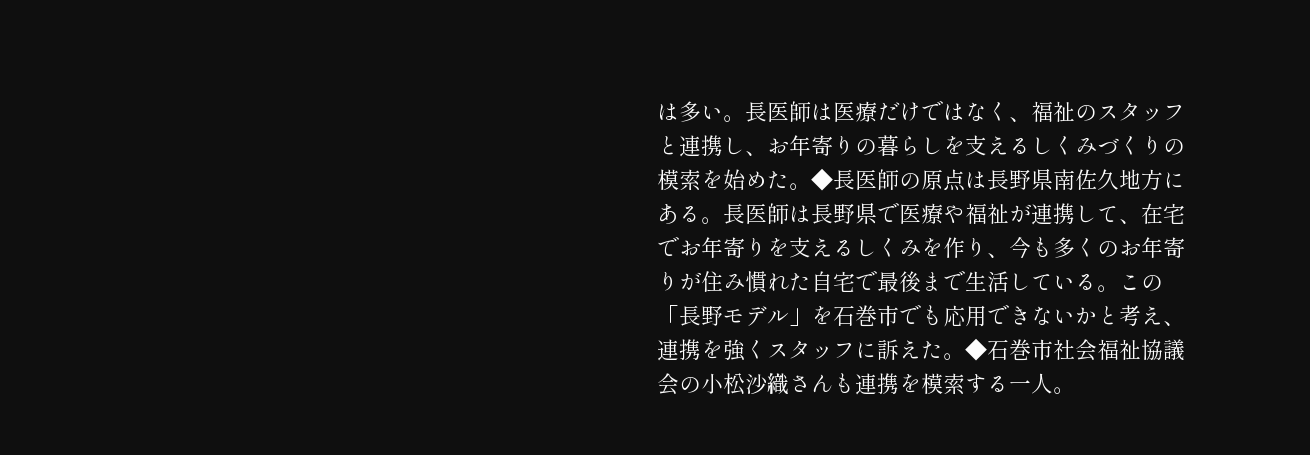は多い。長医師は医療だけではなく、福祉のスタッフと連携し、お年寄りの暮らしを支えるしくみづくりの模索を始めた。◆長医師の原点は長野県南佐久地方にある。長医師は長野県で医療や福祉が連携して、在宅でお年寄りを支えるしくみを作り、今も多くのお年寄りが住み慣れた自宅で最後まで生活している。この「長野モデル」を石巻市でも応用できないかと考え、連携を強くスタッフに訴えた。◆石巻市社会福祉協議会の小松沙織さんも連携を模索する一人。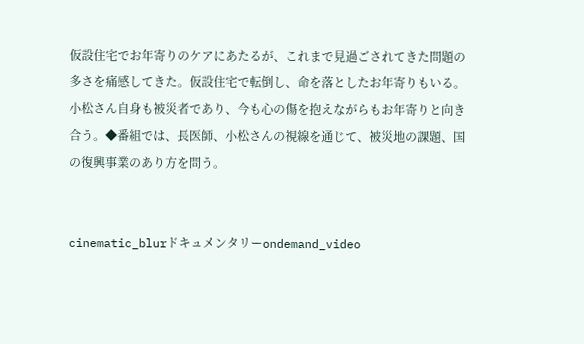仮設住宅でお年寄りのケアにあたるが、これまで見過ごされてきた問題の多さを痛感してきた。仮設住宅で転倒し、命を落としたお年寄りもいる。小松さん自身も被災者であり、今も心の傷を抱えながらもお年寄りと向き合う。◆番組では、長医師、小松さんの視線を通じて、被災地の課題、国の復興事業のあり方を問う。


cinematic_blurドキュメンタリーondemand_video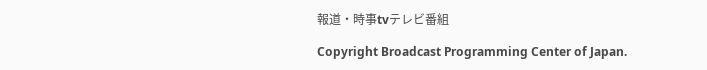報道・時事tvテレビ番組

Copyright Broadcast Programming Center of Japan.